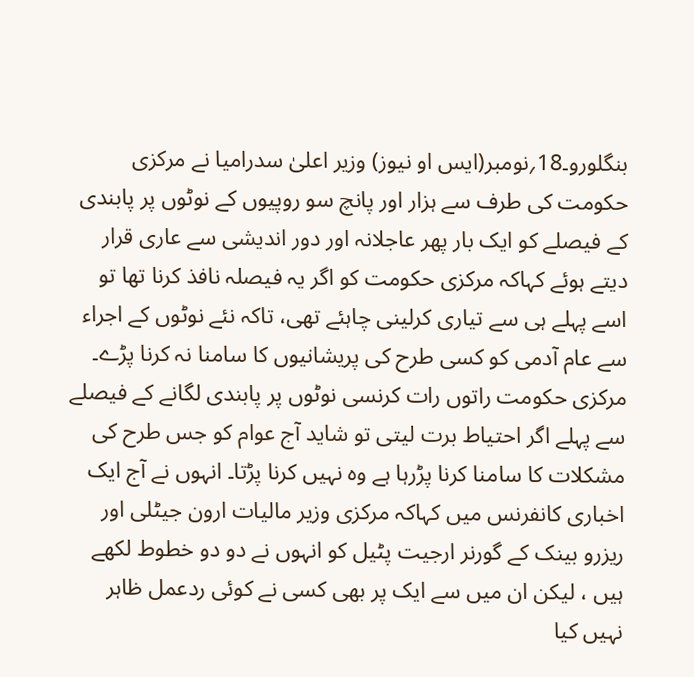بنگلورو۔18؍نومبر(ایس او نیوز) وزیر اعلیٰ سدرامیا نے مرکزی حکومت کی طرف سے ہزار اور پانچ سو روپیوں کے نوٹوں پر پابندی کے فیصلے کو ایک بار پھر عاجلانہ اور دور اندیشی سے عاری قرار دیتے ہوئے کہاکہ مرکزی حکومت کو اگر یہ فیصلہ نافذ کرنا تھا تو اسے پہلے ہی سے تیاری کرلینی چاہئے تھی، تاکہ نئے نوٹوں کے اجراء سے عام آدمی کو کسی طرح کی پریشانیوں کا سامنا نہ کرنا پڑے۔ مرکزی حکومت راتوں رات کرنسی نوٹوں پر پابندی لگانے کے فیصلے سے پہلے اگر احتیاط برت لیتی تو شاید آج عوام کو جس طرح کی مشکلات کا سامنا کرنا پڑرہا ہے وہ نہیں کرنا پڑتا۔ انہوں نے آج ایک اخباری کانفرنس میں کہاکہ مرکزی وزیر مالیات ارون جیٹلی اور ریزرو بینک کے گورنر ارجیت پٹیل کو انہوں نے دو دو خطوط لکھے ہیں ، لیکن ان میں سے ایک پر بھی کسی نے کوئی ردعمل ظاہر نہیں کیا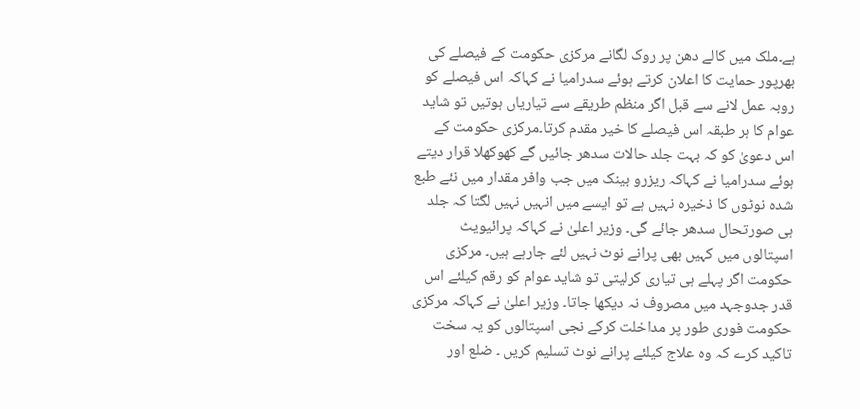ہے۔ملک میں کالے دھن پر روک لگانے مرکزی حکومت کے فیصلے کی بھرپور حمایت کا اعلان کرتے ہوئے سدرامیا نے کہاکہ اس فیصلے کو روبہ عمل لانے سے قبل اگر منظم طریقے سے تیاریاں ہوتیں تو شاید عوام کا ہر طبقہ اس فیصلے کا خیر مقدم کرتا۔مرکزی حکومت کے اس دعویٰ کو کہ بہت جلد حالات سدھر جائیں گے کھوکھلا قرار دیتے ہوئے سدرامیا نے کہاکہ ریزرو بینک میں جب وافر مقدار میں نئے طبع شدہ نوٹوں کا ذخیرہ نہیں ہے تو ایسے میں انہیں نہیں لگتا کہ جلد ہی صورتحال سدھر جائے گی۔ وزیر اعلیٰ نے کہاکہ پرائیویٹ اسپتالوں میں کہیں بھی پرانے نوٹ نہیں لئے جارہے ہیں۔ مرکزی حکومت اگر پہلے ہی تیاری کرلیتی تو شاید عوام کو رقم کیلئے اس قدر جدوجہد میں مصروف نہ دیکھا جاتا۔ وزیر اعلیٰ نے کہاکہ مرکزی حکومت فوری طور پر مداخلت کرکے نجی اسپتالوں کو یہ سخت تاکید کرے کہ وہ علاج کیلئے پرانے نوٹ تسلیم کریں ۔ ضلع اور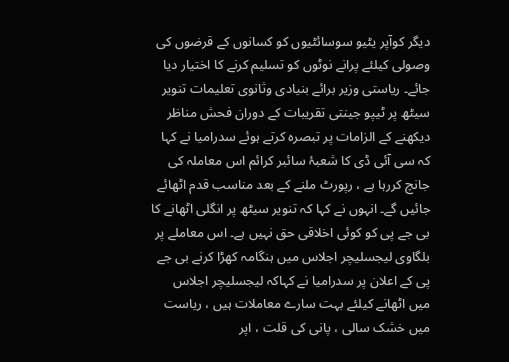دیگر کوآپر یٹیو سوسائٹیوں کو کسانوں کے قرضوں کی وصولی کیلئے پرانے نوٹوں کو تسلیم کرنے کا اختیار دیا جائے۔ ریاستی وزیر برائے بنیادی وثانوی تعلیمات تنویر سیٹھ پر ٹیپو جینتی تقریبات کے دوران فحش مناظر دیکھنے کے الزامات پر تبصرہ کرتے ہوئے سدرامیا نے کہا کہ سی آئی ڈی کا شعبۂ سائبر کرائم اس معاملہ کی جانچ کررہا ہے ، رپورٹ ملنے کے بعد مناسب قدم اٹھائے جائیں گے۔ انہوں نے کہا کہ تنویر سیٹھ پر انگلی اٹھانے کا بی جے پی کو کوئی اخلاقی حق نہیں ہے۔ اس معاملے پر بلگاوی لیجسلیچر اجلاس میں ہنگامہ کھڑا کرنے بی جے پی کے اعلان پر سدرامیا نے کہاکہ لیجسلیچر اجلاس میں اٹھانے کیلئے بہت سارے معاملات ہیں ، ریاست میں خشک سالی ، پانی کی قلت ، اپر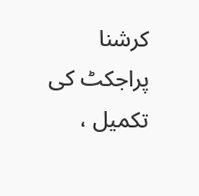کرشنا پراجکٹ کی تکمیل ،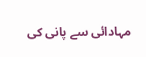مہادائی سے پانی کی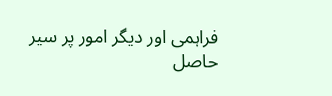فراہمی اور دیگر امور پر سیر حاصل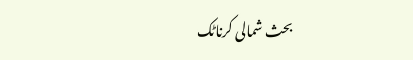بحث شمالی کرناٹک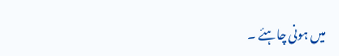میں ہونی چاہئے ۔